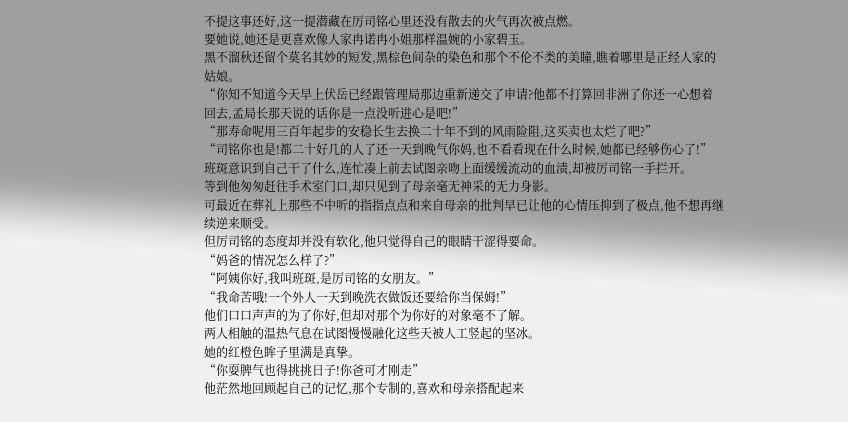不提这事还好,这一提潜藏在厉司铭心里还没有散去的火气再次被点燃。
要她说,她还是更喜欢像人家冉诺冉小姐那样温婉的小家碧玉。
黑不溜秋还留个莫名其妙的短发,黑棕色间杂的染色和那个不伦不类的美瞳,瞧着哪里是正经人家的姑娘。
“你知不知道今天早上伏岳已经跟管理局那边重新递交了申请?他都不打算回非洲了你还一心想着回去,孟局长那天说的话你是一点没听进心是吧!”
“那寿命呢用三百年起步的安稳长生去换二十年不到的风雨险阻,这买卖也太烂了吧?”
“司铭你也是!都二十好几的人了还一天到晚气你妈,也不看看现在什么时候,她都已经够伤心了!”
班斑意识到自己干了什么,连忙凑上前去试图亲吻上面缓缓流动的血渍,却被厉司铭一手拦开。
等到他匆匆赶往手术室门口,却只见到了母亲毫无神采的无力身影。
可最近在葬礼上那些不中听的指指点点和来自母亲的批判早已让他的心情压抑到了极点,他不想再继续逆来顺受。
但厉司铭的态度却并没有软化,他只觉得自己的眼睛干涩得要命。
“妈爸的情况怎么样了?”
“阿姨你好,我叫班斑,是厉司铭的女朋友。”
“我命苦哦!一个外人一天到晚洗衣做饭还要给你当保姆!”
他们口口声声的为了你好,但却对那个为你好的对象毫不了解。
两人相触的温热气息在试图慢慢融化这些天被人工竖起的坚冰。
她的红橙色眸子里满是真挚。
“你耍脾气也得挑挑日子!你爸可才刚走”
他茫然地回顾起自己的记忆,那个专制的,喜欢和母亲搭配起来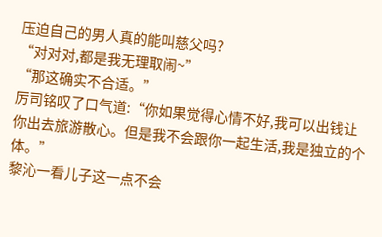压迫自己的男人真的能叫慈父吗?
“对对对,都是我无理取闹~”
“那这确实不合适。”
厉司铭叹了口气道:“你如果觉得心情不好,我可以出钱让你出去旅游散心。但是我不会跟你一起生活,我是独立的个体。”
黎沁一看儿子这一点不会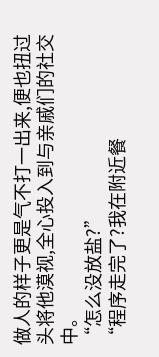做人的样子更是气不打一出来,便也扭过头将他漠视,全心投入到与亲戚们的社交中。
“怎么没放盐?”
“程序走完了?我在附近餐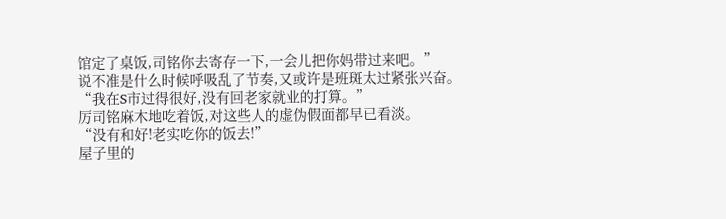馆定了桌饭,司铭你去寄存一下,一会儿把你妈带过来吧。”
说不准是什么时候呼吸乱了节奏,又或许是班斑太过紧张兴奋。
“我在S市过得很好,没有回老家就业的打算。”
厉司铭麻木地吃着饭,对这些人的虚伪假面都早已看淡。
“没有和好!老实吃你的饭去!”
屋子里的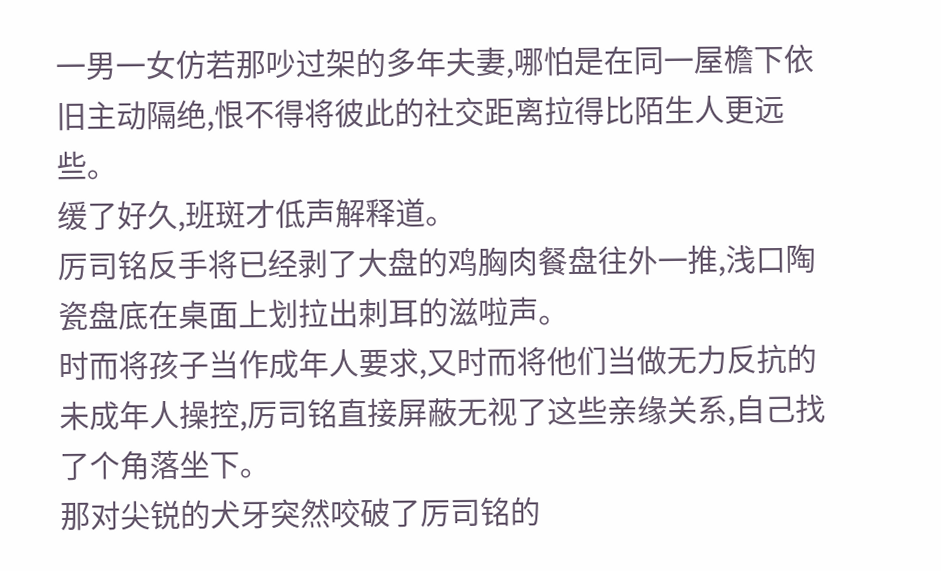一男一女仿若那吵过架的多年夫妻,哪怕是在同一屋檐下依旧主动隔绝,恨不得将彼此的社交距离拉得比陌生人更远些。
缓了好久,班斑才低声解释道。
厉司铭反手将已经剥了大盘的鸡胸肉餐盘往外一推,浅口陶瓷盘底在桌面上划拉出刺耳的滋啦声。
时而将孩子当作成年人要求,又时而将他们当做无力反抗的未成年人操控,厉司铭直接屏蔽无视了这些亲缘关系,自己找了个角落坐下。
那对尖锐的犬牙突然咬破了厉司铭的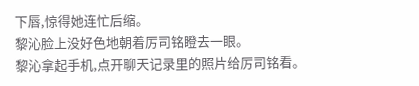下唇,惊得她连忙后缩。
黎沁脸上没好色地朝着厉司铭瞪去一眼。
黎沁拿起手机,点开聊天记录里的照片给厉司铭看。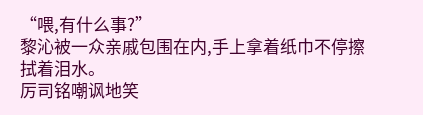“喂,有什么事?”
黎沁被一众亲戚包围在内,手上拿着纸巾不停擦拭着泪水。
厉司铭嘲讽地笑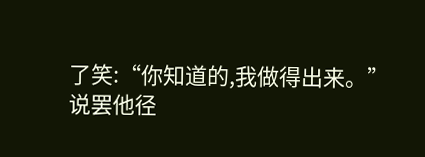了笑:“你知道的,我做得出来。”
说罢他径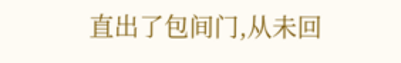直出了包间门,从未回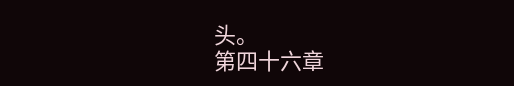头。
第四十六章